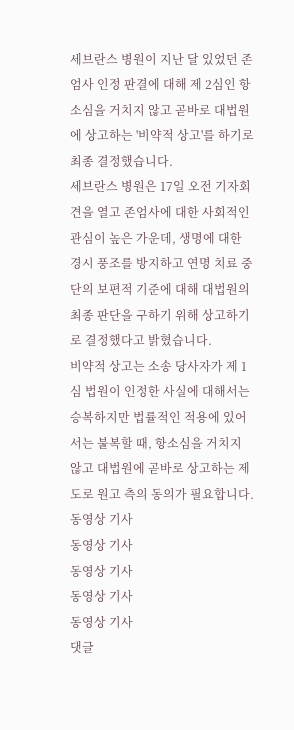세브란스 병원이 지난 달 있었던 존엄사 인정 판결에 대해 제 2심인 항소심을 거치지 않고 곧바로 대법원에 상고하는 '비약적 상고'를 하기로 최종 결정했습니다.
세브란스 병원은 17일 오전 기자회견을 열고 존엄사에 대한 사회적인 관심이 높은 가운데, 생명에 대한 경시 풍조를 방지하고 연명 치료 중단의 보편적 기준에 대해 대법원의 최종 판단을 구하기 위해 상고하기로 결정했다고 밝혔습니다.
비약적 상고는 소송 당사자가 제 1심 법원이 인정한 사실에 대해서는 승복하지만 법률적인 적용에 있어서는 불복할 때, 항소심을 거치지 않고 대법원에 곧바로 상고하는 제도로 원고 측의 동의가 필요합니다.
동영상 기사
동영상 기사
동영상 기사
동영상 기사
동영상 기사
댓글